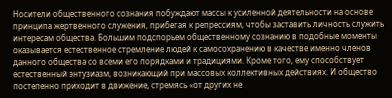Носители общественного сознания побуждают массы к усиленной деятельности на основе принципа жертвенного служения, прибегая к репрессиям, чтобы заставить личность служить интересам общества. Большим подспорьем общественному сознанию в подобные моменты оказывается естественное стремление людей к самосохранению в качестве именно членов данного общества со всеми его порядками и традициями. Кроме того, ему способствует естественный энтузиазм, возникающий при массовых коллективных действиях. И общество постепенно приходит в движение, стремясь «от других не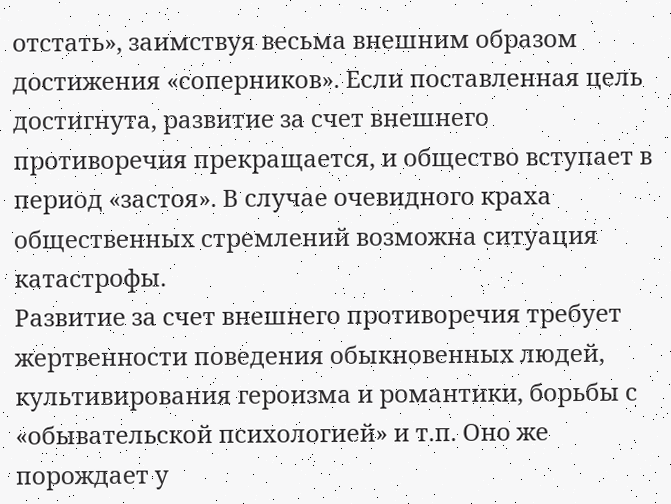отстать», заимствуя весьма внешним образом достижения «соперников». Если поставленная цель достигнута, развитие за счет внешнего противоречия прекращается, и общество вступает в период «застоя». В случае очевидного краха общественных стремлений возможна ситуация катастрофы.
Развитие за счет внешнего противоречия требует жертвенности поведения обыкновенных людей, культивирования героизма и романтики, борьбы с «обывательской психологией» и т.п. Оно же порождает у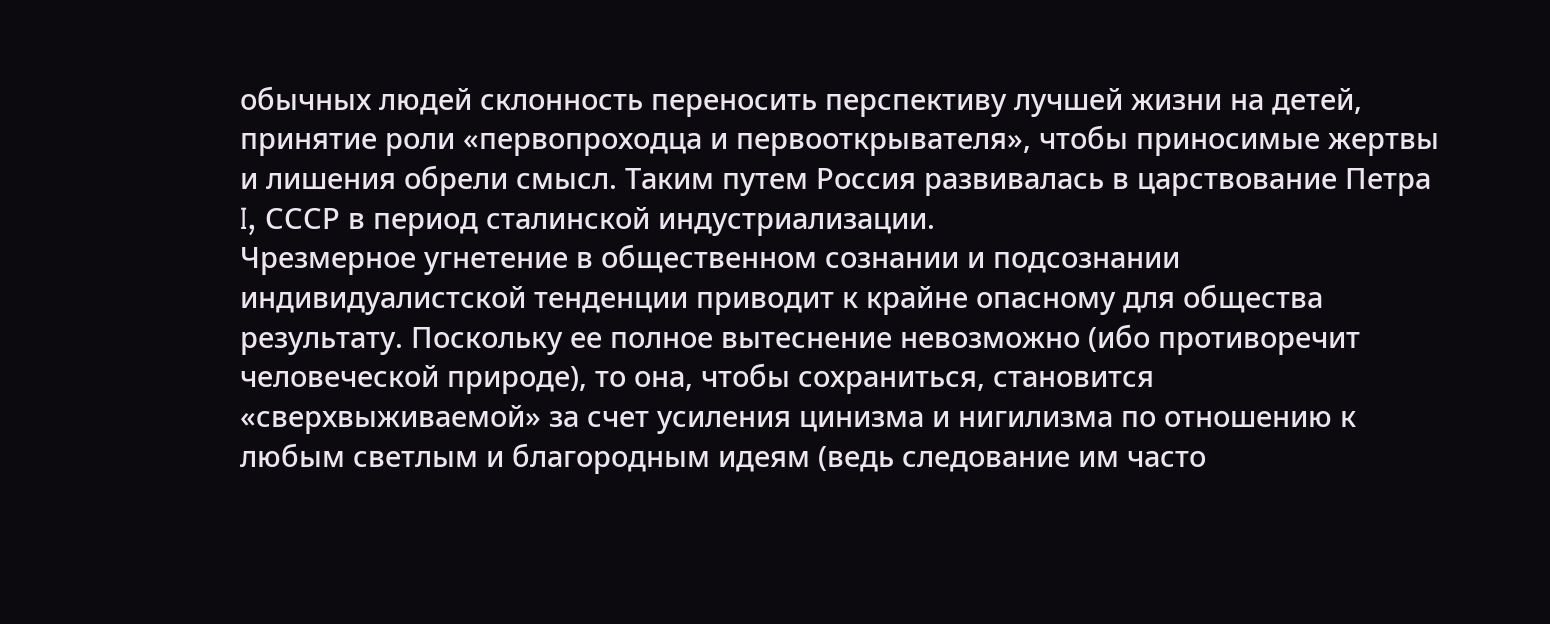обычных людей склонность переносить перспективу лучшей жизни на детей, принятие роли «первопроходца и первооткрывателя», чтобы приносимые жертвы и лишения обрели смысл. Таким путем Россия развивалась в царствование Петра I, СССР в период сталинской индустриализации.
Чрезмерное угнетение в общественном сознании и подсознании индивидуалистской тенденции приводит к крайне опасному для общества результату. Поскольку ее полное вытеснение невозможно (ибо противоречит человеческой природе), то она, чтобы сохраниться, становится «сверхвыживаемой» за счет усиления цинизма и нигилизма по отношению к любым светлым и благородным идеям (ведь следование им часто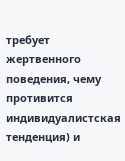требует жертвенного поведения, чему противится индивидуалистская тенденция) и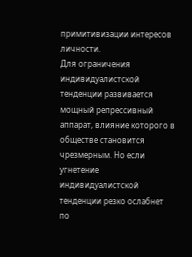примитивизации интересов личности.
Для ограничения индивидуалистской тенденции развивается мощный репрессивный аппарат, влияние которого в обществе становится чрезмерным. Но если угнетение индивидуалистской тенденции резко ослабнет по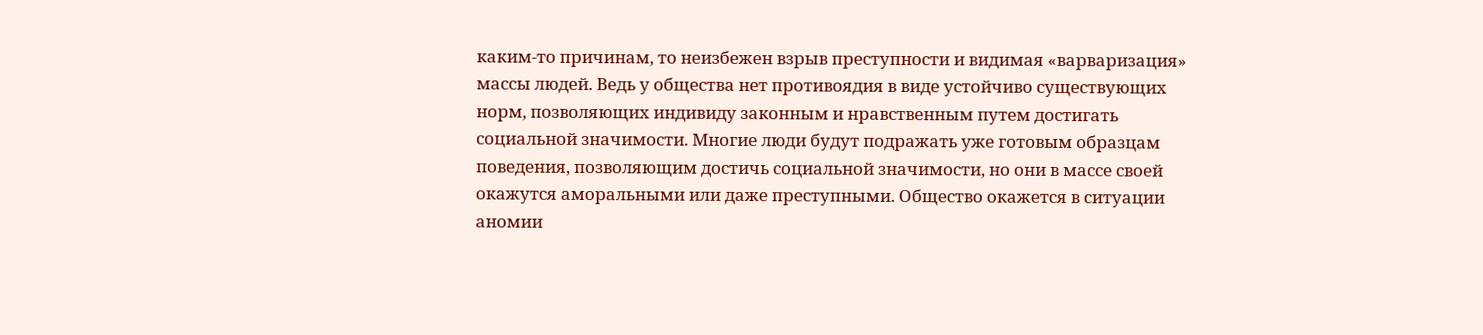каким-то причинам, то неизбежен взрыв преступности и видимая «варваризация» массы людей. Ведь у общества нет противоядия в виде устойчиво существующих норм, позволяющих индивиду законным и нравственным путем достигать социальной значимости. Многие люди будут подражать уже готовым образцам поведения, позволяющим достичь социальной значимости, но они в массе своей окажутся аморальными или даже преступными. Общество окажется в ситуации аномии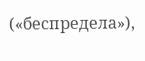(«беспредела»),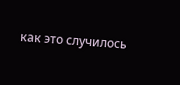как это случилось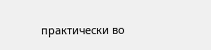практически во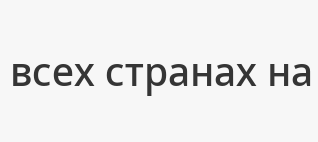всех странах на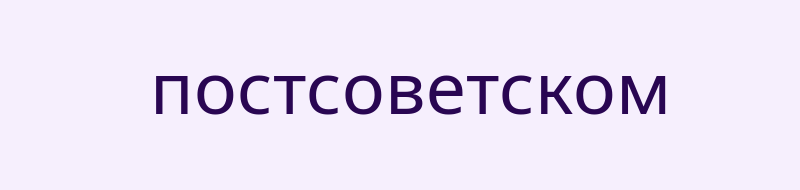постсоветском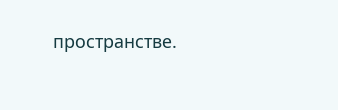пространстве.